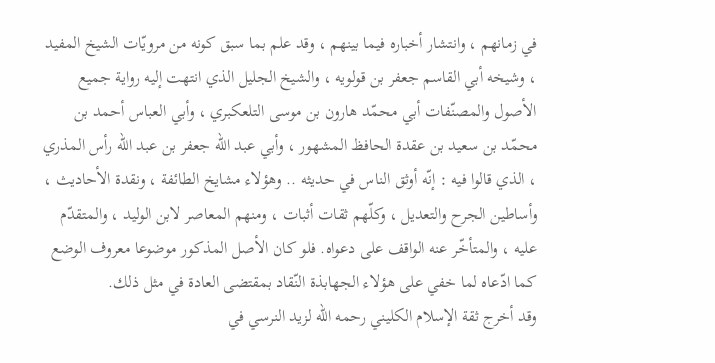في زمانهم ، وانتشار أخباره فيما بينهم ، وقد علم بما سبق كونه من مرويّات الشيخ المفيد ، وشيخه أبي القاسم جعفر بن قولويه ، والشيخ الجليل الذي انتهت إليه رواية جميع الأصول والمصنّفات أبي محمّد هارون بن موسى التلعكبري ، وأبي العباس أحمد بن محمّد بن سعيد بن عقدة الحافظ المشهور ، وأبي عبد اللّه جعفر بن عبد اللّه رأس المذري ، الذي قالوا فيه : إنّه أوثق الناس في حديثه .. وهؤلاء مشايخ الطائفة ، ونقدة الأحاديث ، وأساطين الجرح والتعديل ، وكلّهم ثقات أثبات ، ومنهم المعاصر لابن الوليد ، والمتقدّم عليه ، والمتأخّر عنه الواقف على دعواه. فلو كان الأصل المذكور موضوعا معروف الوضع كما ادّعاه لما خفي على هؤلاء الجهابذة النّقاد بمقتضى العادة في مثل ذلك.
وقد أخرج ثقة الإسلام الكليني رحمه اللّه لزيد النرسي في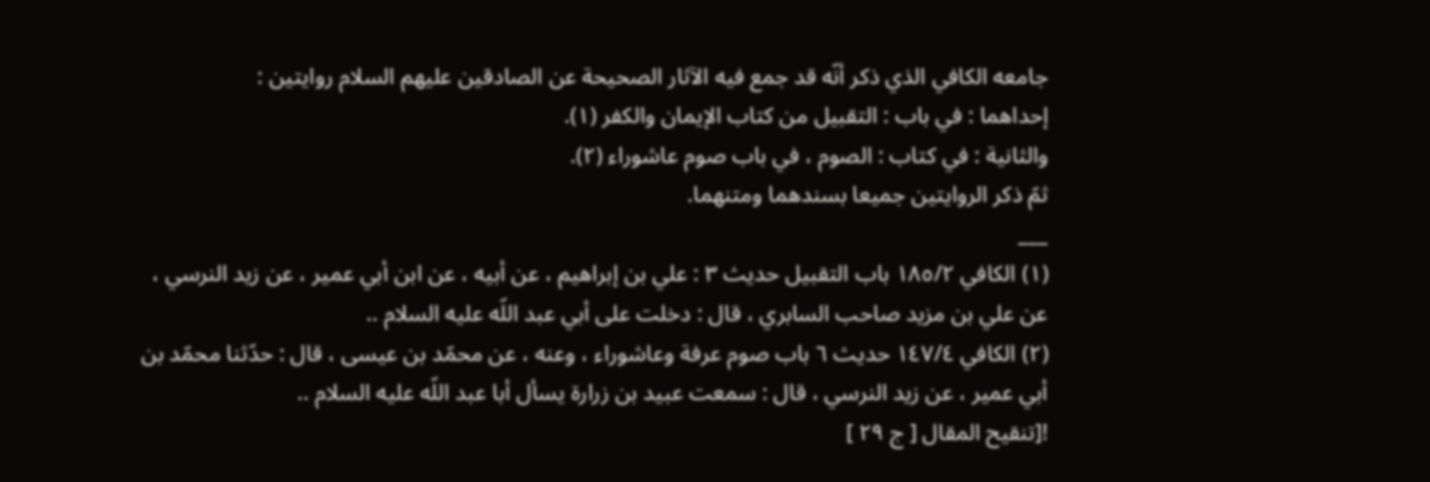جامعه الكافي الذي ذكر أنّه قد جمع فيه الآثار الصحيحة عن الصادقين عليهم السلام روايتين :
إحداهما : في باب : التقبيل من كتاب الإيمان والكفر (١).
والثانية : في كتاب : الصوم ، في باب صوم عاشوراء (٢).
ثمّ ذكر الروايتين جميعا بسندهما ومتنهما.
___
(١) الكافي ١٨٥/٢ باب التقبيل حديث ٣ : علي بن إبراهيم ، عن أبيه ، عن ابن أبي عمير ، عن زيد النرسي ، عن علي بن مزيد صاحب السابري ، قال : دخلت على أبي عبد اللّه عليه السلام ..
(٢) الكافي ١٤٧/٤ حديث ٦ باب صوم عرفة وعاشوراء ، وعنه ، عن محمّد بن عيسى ، قال : حدّثنا محمّد بن أبي عمير ، عن زيد النرسي ، قال : سمعت عبيد بن زرارة يسأل أبا عبد اللّه عليه السلام ..
![تنقيح المقال [ ج ٢٩ ]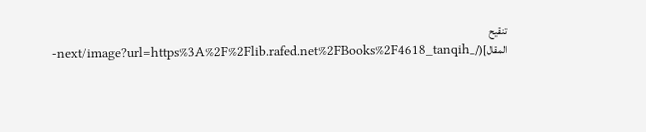تنقيح المقال](/_next/image?url=https%3A%2F%2Flib.rafed.net%2FBooks%2F4618_tanqih-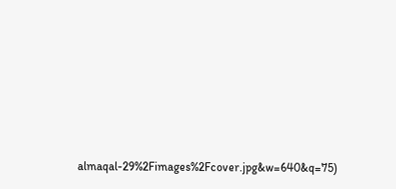almaqal-29%2Fimages%2Fcover.jpg&w=640&q=75)